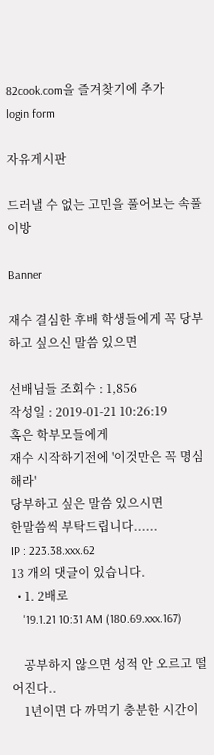82cook.com을 즐겨찾기에 추가
login form

자유게시판

드러낼 수 없는 고민을 풀어보는 속풀이방

Banner

재수 결심한 후배 학생들에게 꼭 당부하고 싶으신 말씀 있으면

선배님들 조회수 : 1,856
작성일 : 2019-01-21 10:26:19
혹은 학부모들에게
재수 시작하기전에 '이것만은 꼭 명심해라'
당부하고 싶은 말씀 있으시면
한말씀씩 부탁드립니다......
IP : 223.38.xxx.62
13 개의 댓글이 있습니다.
  • 1. 2배로
    '19.1.21 10:31 AM (180.69.xxx.167)

    공부하지 않으면 성적 안 오르고 떨어진다..
    1년이면 다 까먹기 충분한 시간이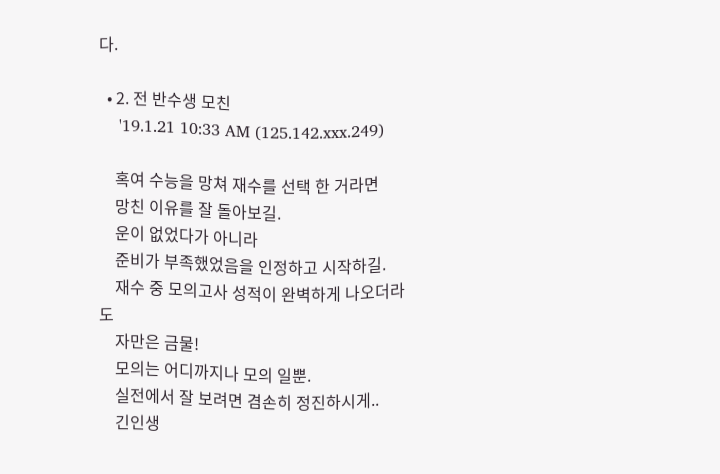다.

  • 2. 전 반수생 모친
    '19.1.21 10:33 AM (125.142.xxx.249)

    혹여 수능을 망쳐 재수를 선택 한 거라면
    망친 이유를 잘 돌아보길.
    운이 없었다가 아니라
    준비가 부족했었음을 인정하고 시작하길.
    재수 중 모의고사 성적이 완벽하게 나오더라도
    자만은 금물!
    모의는 어디까지나 모의 일뿐.
    실전에서 잘 보려면 겸손히 정진하시게..
    긴인생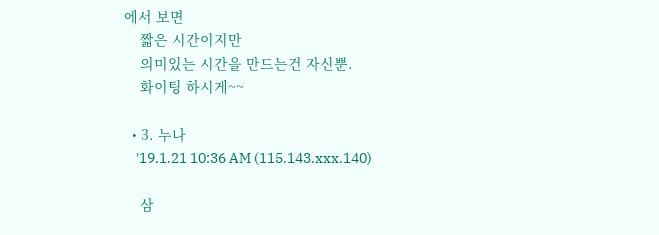에서 보면
    짧은 시간이지만
    의미있는 시간을 만드는건 자신뿐.
    화이팅 하시게~~

  • 3. 누나
    '19.1.21 10:36 AM (115.143.xxx.140)

    삼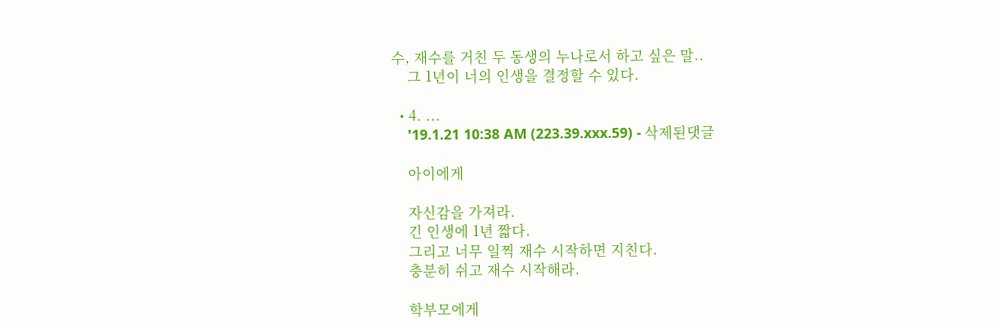수, 재수를 거친 두 동생의 누나로서 하고 싶은 말..
    그 1년이 너의 인생을 결정할 수 있다.

  • 4. ...
    '19.1.21 10:38 AM (223.39.xxx.59) - 삭제된댓글

    아이에게

    자신감을 가져라.
    긴 인생에 1년 짧다.
    그리고 너무 일찍 재수 시작하면 지친다.
    충분히 쉬고 재수 시작해라.

    학부모에게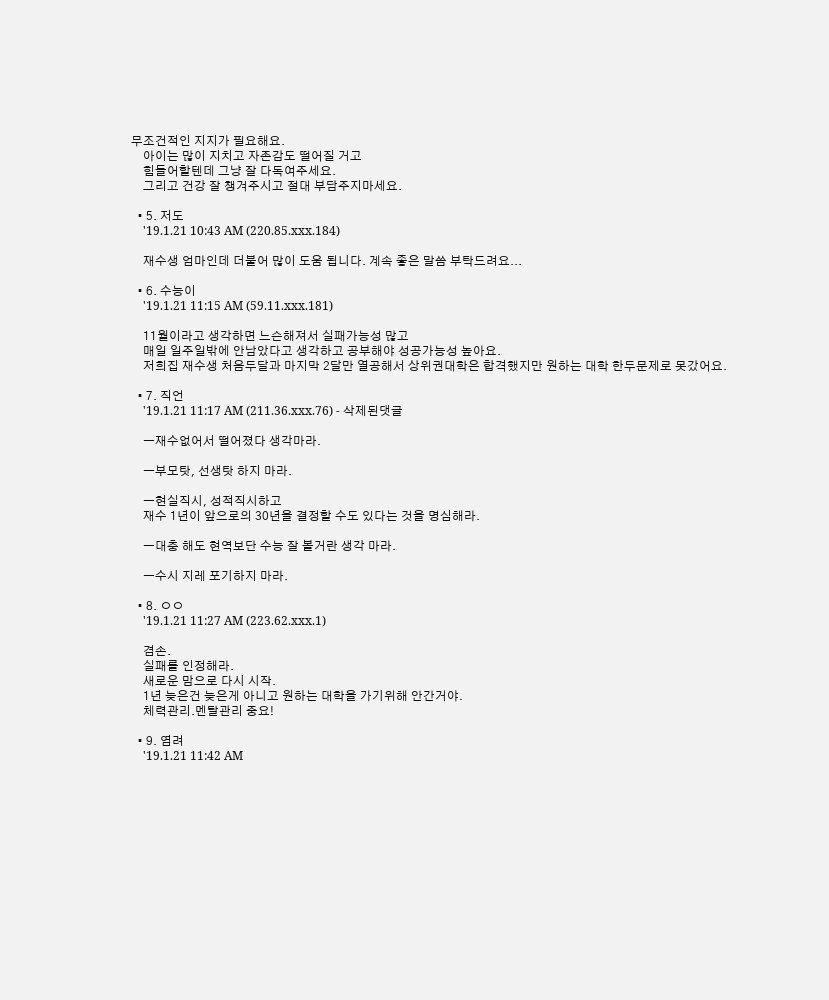무조건적인 지지가 필요해요.
    아이는 많이 지치고 자존감도 떨어질 거고
    힘들어할텐데 그냥 잘 다독여주세요.
    그리고 건강 잘 챙겨주시고 절대 부담주지마세요.

  • 5. 저도
    '19.1.21 10:43 AM (220.85.xxx.184)

    재수생 엄마인데 더불어 많이 도움 됩니다. 계속 좋은 말씀 부탁드려요...

  • 6. 수능이
    '19.1.21 11:15 AM (59.11.xxx.181)

    11월이라고 생각하면 느슨해져서 실패가능성 많고
    매일 일주일밖에 안남았다고 생각하고 공부해야 성공가능성 높아요.
    저희집 재수생 처음두달과 마지막 2달만 열공해서 상위권대학은 합격했지만 원하는 대학 한두문제로 못갔어요.

  • 7. 직언
    '19.1.21 11:17 AM (211.36.xxx.76) - 삭제된댓글

    ㅡ재수없어서 떨어졌다 생각마라.

    ㅡ부모탓, 선생탓 하지 마라.

    ㅡ현실직시, 성적직시하고
    재수 1년이 앞으로의 30년을 결정할 수도 있다는 것을 명심해라.

    ㅡ대충 해도 현역보단 수능 잘 볼거란 생각 마라.

    ㅡ수시 지레 포기하지 마라.

  • 8. ㅇㅇ
    '19.1.21 11:27 AM (223.62.xxx.1)

    겸손.
    실패를 인정해라.
    새로운 맘으로 다시 시작.
    1년 늦은건 늦은게 아니고 원하는 대학을 가기위해 안간거야.
    체력관리.멘탈관리 중요!

  • 9. 염려
    '19.1.21 11:42 AM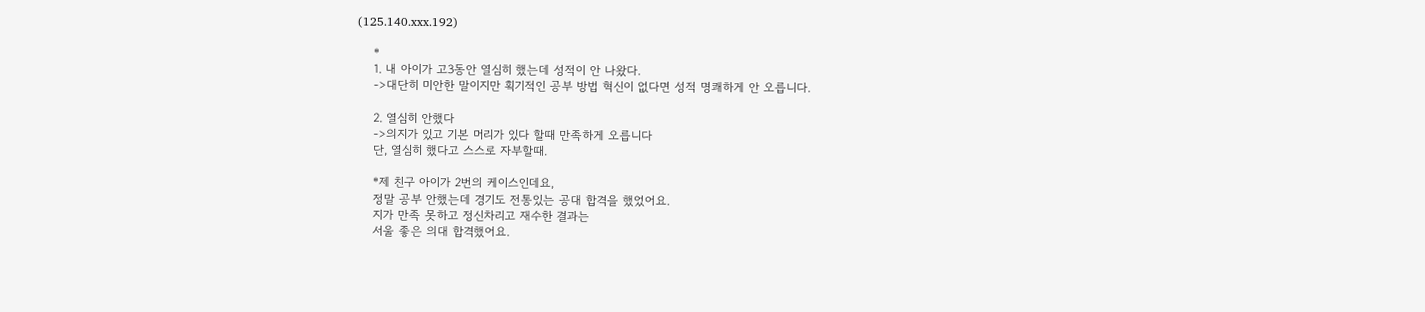(125.140.xxx.192)

    *
    1. 내 아이가 고3동안 열심히 했는데 성적이 안 나왔다.
    ->대단히 미안한 말이지만 획기적인 공부 방법 혁신이 없다면 성적 명쾌하게 안 오릅니다.

    2. 열심히 안했다
    ->의지가 있고 기본 머리가 있다 할때 만족하게 오릅니다
    단, 열심히 했다고 스스로 자부할때.

    *제 친구 아이가 2번의 케이스인데요,
    정말 공부 안했는데 경기도 전통있는 공대 합격을 했었어요.
    지가 만족 못하고 정신차리고 재수한 결과는
    서울 좋은 의대 합격했어요.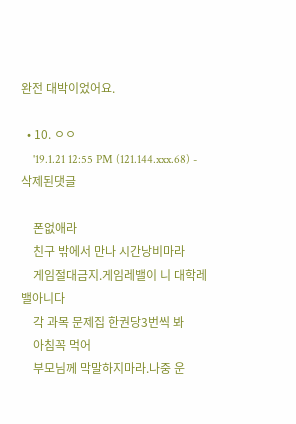완전 대박이었어요.

  • 10. ㅇㅇ
    '19.1.21 12:55 PM (121.144.xxx.68) - 삭제된댓글

    폰없애라
    친구 밖에서 만나 시간낭비마라
    게임절대금지.게임레밸이 니 대학레밸아니다
    각 과목 문제집 한권당3번씩 봐
    아침꼭 먹어
    부모님께 막말하지마라.나중 운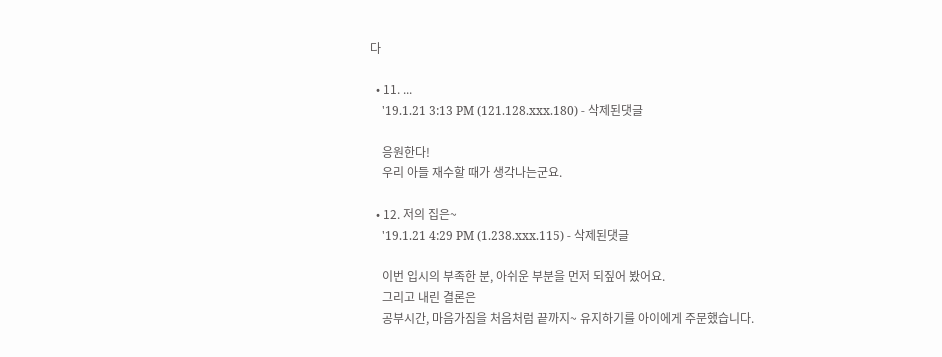다

  • 11. ...
    '19.1.21 3:13 PM (121.128.xxx.180) - 삭제된댓글

    응원한다!
    우리 아들 재수할 때가 생각나는군요.

  • 12. 저의 집은~
    '19.1.21 4:29 PM (1.238.xxx.115) - 삭제된댓글

    이번 입시의 부족한 분, 아쉬운 부분을 먼저 되짚어 봤어요.
    그리고 내린 결론은
    공부시간, 마음가짐을 처음처럼 끝까지~ 유지하기를 아이에게 주문했습니다.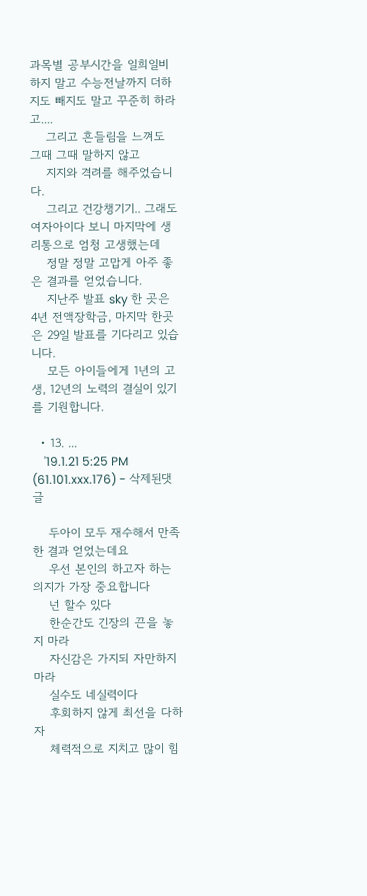과목별 공부시간을 일희일비하지 말고 수능전날까지 더하지도 빼지도 말고 꾸준히 하라고....
    그리고 흔들림을 느껴도 그때 그때 말하지 않고
    지지와 격려를 해주었습니다.
    그리고 건강챙기기.. 그래도 여자아이다 보니 마지막에 생리통으로 엄청 고생했는데
    정말 정말 고맙게 아주 좋은 결과를 얻었습니다.
    지난주 발표 sky 한 곳은 4년 전액장학금, 마지막 한곳은 29일 발표를 기다리고 있습니다.
    모든 아이들에게 1년의 고생, 12년의 노력의 결실이 있기를 기원합니다.

  • 13. ...
    '19.1.21 5:25 PM (61.101.xxx.176) - 삭제된댓글

    두아이 모두 재수해서 만족한 결과 얻었는데요
    우선 본인의 하고자 하는 의지가 가장 중요합니다
    넌 할수 있다
    한순간도 긴장의 끈을 놓지 마라
    자신감은 가지되 자만하지 마라
    실수도 네실력이다
    후회하지 않게 최선을 다하자
    체력적으로 지치고 많이 힘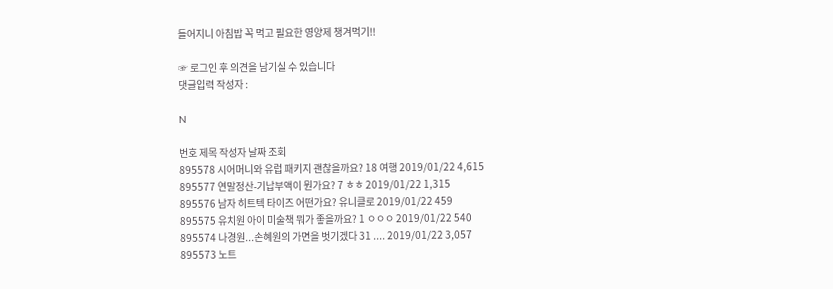들어지니 아침밥 꼭 먹고 필요한 영양제 챙겨먹기!!

☞ 로그인 후 의견을 남기실 수 있습니다
댓글입력 작성자 :

N

번호 제목 작성자 날짜 조회
895578 시어머니와 유럽 패키지 괜찮을까요? 18 여행 2019/01/22 4,615
895577 연말정산-기납부액이 뭔가요? 7 ㅎㅎ 2019/01/22 1,315
895576 남자 히트텍 타이즈 어떤가요? 유니클로 2019/01/22 459
895575 유치원 아이 미술책 뭐가 좋을까요? 1 ㅇㅇㅇ 2019/01/22 540
895574 나경원...손혜원의 가면을 벗기겠다 31 .... 2019/01/22 3,057
895573 노트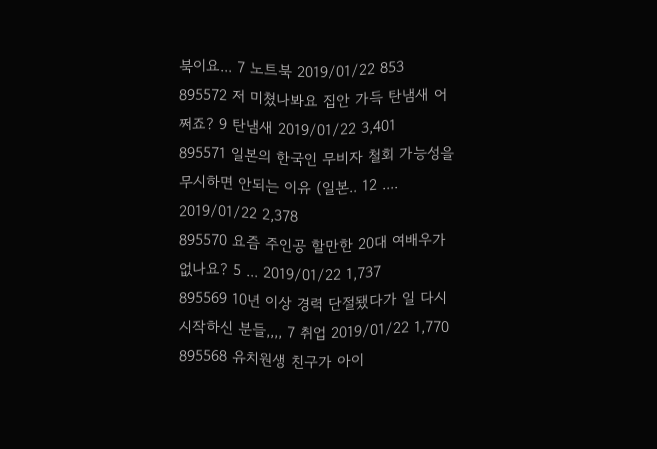북이요... 7 노트북 2019/01/22 853
895572 저 미쳤나봐요 집안 가득 탄냄새 어쩌죠? 9 탄냄새 2019/01/22 3,401
895571 일본의 한국인 무비자 철회 가능성을 무시하면 안되는 이유 (일본.. 12 .... 2019/01/22 2,378
895570 요즘 주인공 할만한 20대 여배우가 없나요? 5 ... 2019/01/22 1,737
895569 10년 이상 경력 단절됐다가 일 다시 시작하신 분들,,,, 7 취업 2019/01/22 1,770
895568 유치원생 친구가 아이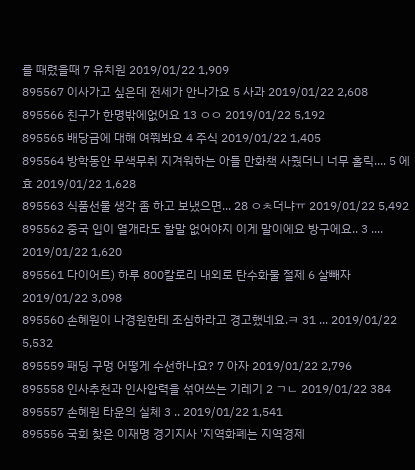를 때렸을때 7 유치원 2019/01/22 1,909
895567 이사가고 싶은데 전세가 안나가요 5 사과 2019/01/22 2,608
895566 친구가 한명밖에없어요 13 ㅇㅇ 2019/01/22 5,192
895565 배당금에 대해 여쭤봐요 4 주식 2019/01/22 1,405
895564 방학동안 무색무취 지겨워하는 아들 만화책 사줬더니 너무 홀릭.... 5 에효 2019/01/22 1,628
895563 식품선물 생각 좀 하고 보냈으면... 28 ㅇㅊ더냐ㅠ 2019/01/22 5,492
895562 중국 입이 열개라도 할말 없어야지 이게 말이에요 방구에요.. 3 .... 2019/01/22 1,620
895561 다이어트) 하루 800칼로리 내외로 탄수화물 절제 6 살빼자 2019/01/22 3,098
895560 손혜원이 나경원한테 조심하라고 경고했네요.ㅋ 31 ... 2019/01/22 5,532
895559 패딩 구멍 어떻게 수선하나요? 7 아자 2019/01/22 2,796
895558 인사추천과 인사압력을 섞어쓰는 기레기 2 ㄱㄴ 2019/01/22 384
895557 손혜원 타운의 실체 3 .. 2019/01/22 1,541
895556 국회 찾은 이재명 경기지사 '지역화폐는 지역경제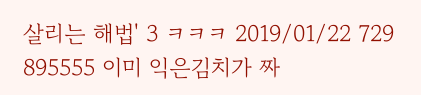살리는 해법' 3 ㅋㅋㅋ 2019/01/22 729
895555 이미 익은김치가 짜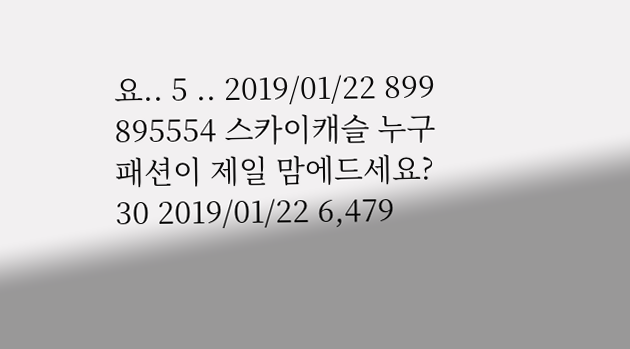요.. 5 .. 2019/01/22 899
895554 스카이캐슬 누구 패션이 제일 맘에드세요? 30 2019/01/22 6,479